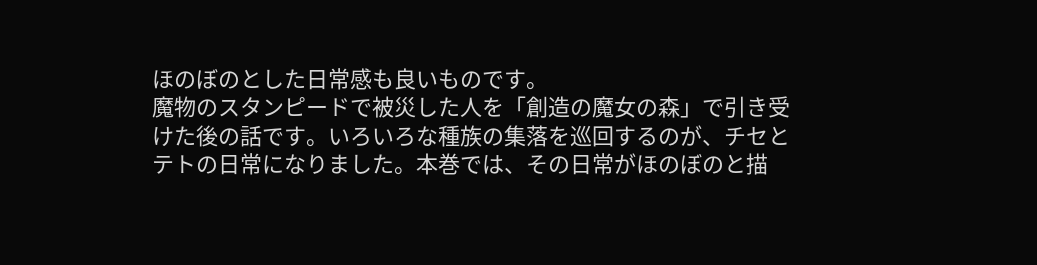ほのぼのとした日常感も良いものです。
魔物のスタンピードで被災した人を「創造の魔女の森」で引き受けた後の話です。いろいろな種族の集落を巡回するのが、チセとテトの日常になりました。本巻では、その日常がほのぼのと描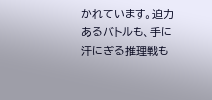かれています。迫力あるバトルも、手に汗にぎる推理戦も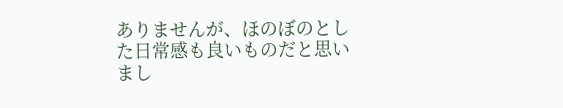ありませんが、ほのぼのとした日常感も良いものだと思いまし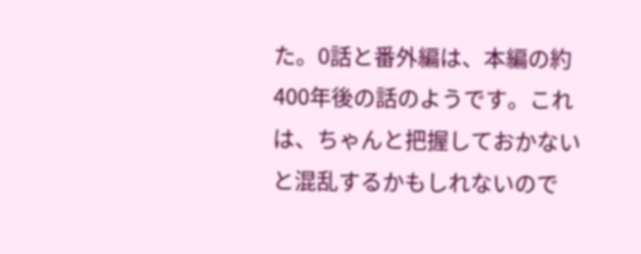た。0話と番外編は、本編の約400年後の話のようです。これは、ちゃんと把握しておかないと混乱するかもしれないので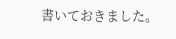書いておきました。